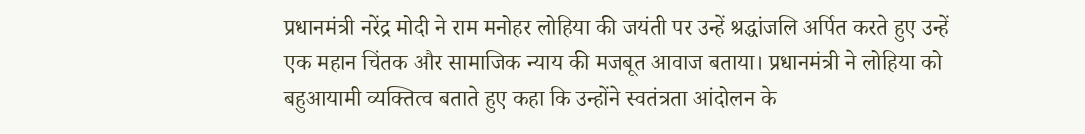प्रधानमंत्री नरेंद्र मोदी ने राम मनोहर लोहिया की जयंती पर उन्हें श्रद्धांजलि अर्पित करते हुए उन्हें एक महान चिंतक और सामाजिक न्याय की मजबूत आवाज बताया। प्रधानमंत्री ने लोहिया को बहुआयामी व्यक्तित्व बताते हुए कहा कि उन्होंने स्वतंत्रता आंदोलन के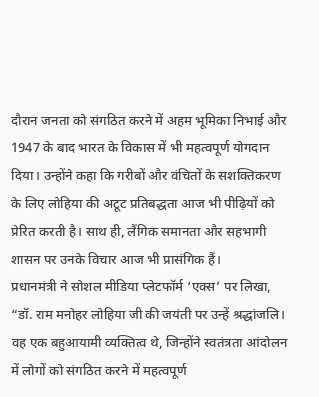दौरान जनता को संगठित करने में अहम भूमिका निभाई और 1947 के बाद भारत के विकास में भी महत्वपूर्ण योगदान दिया। उन्होंने कहा कि गरीबों और वंचितों के सशक्तिकरण के लिए लोहिया की अटूट प्रतिबद्धता आज भी पीढ़ियों को प्रेरित करती है। साथ ही, लैंगिक समानता और सहभागी शासन पर उनके विचार आज भी प्रासंगिक हैं।
प्रधानमंत्री ने सोशल मीडिया प्लेटफॉर्म ‘एक्स’ पर लिखा, “डॉ. राम मनोहर लोहिया जी की जयंती पर उन्हें श्रद्धांजलि। वह एक बहुआयामी व्यक्तित्व थे, जिन्होंने स्वतंत्रता आंदोलन में लोगों को संगठित करने में महत्वपूर्ण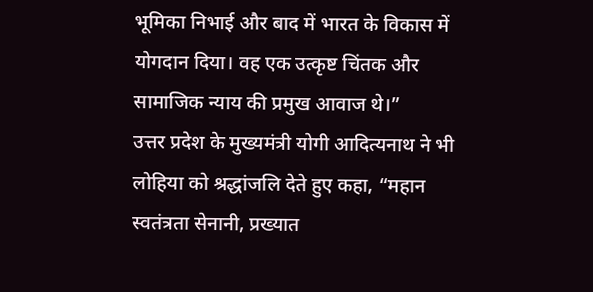भूमिका निभाई और बाद में भारत के विकास में योगदान दिया। वह एक उत्कृष्ट चिंतक और सामाजिक न्याय की प्रमुख आवाज थे।”
उत्तर प्रदेश के मुख्यमंत्री योगी आदित्यनाथ ने भी लोहिया को श्रद्धांजलि देते हुए कहा, “महान स्वतंत्रता सेनानी, प्रख्यात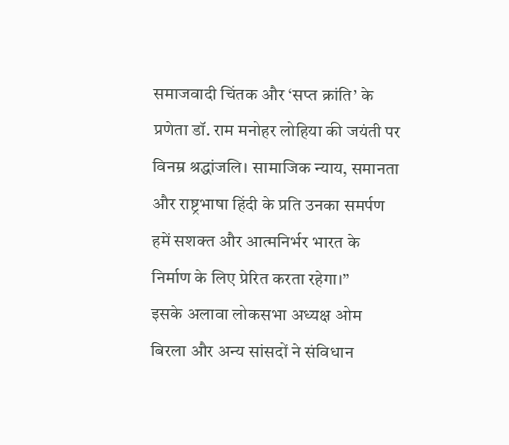समाजवादी चिंतक और ‘सप्त क्रांति’ के प्रणेता डॉ. राम मनोहर लोहिया की जयंती पर विनम्र श्रद्धांजलि। सामाजिक न्याय, समानता और राष्ट्रभाषा हिंदी के प्रति उनका समर्पण हमें सशक्त और आत्मनिर्भर भारत के निर्माण के लिए प्रेरित करता रहेगा।”
इसके अलावा लोकसभा अध्यक्ष ओम बिरला और अन्य सांसदों ने संविधान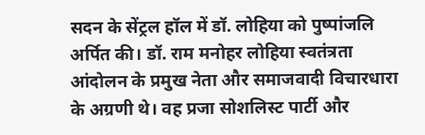सदन के सेंट्रल हॉल में डॉ. लोहिया को पुष्पांजलि अर्पित की। डॉ. राम मनोहर लोहिया स्वतंत्रता आंदोलन के प्रमुख नेता और समाजवादी विचारधारा के अग्रणी थे। वह प्रजा सोशलिस्ट पार्टी और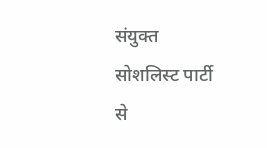संयुक्त सोशलिस्ट पार्टी से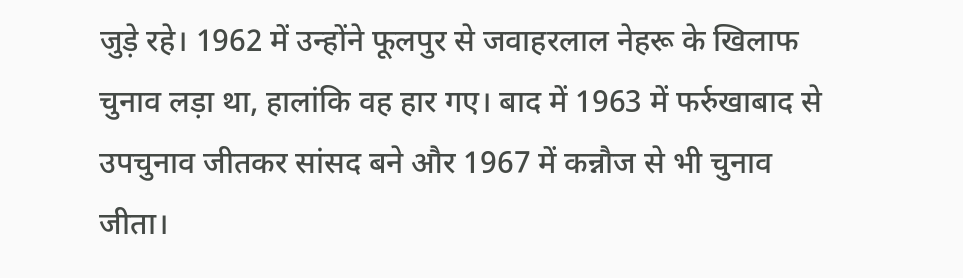जुड़े रहे। 1962 में उन्होंने फूलपुर से जवाहरलाल नेहरू के खिलाफ चुनाव लड़ा था, हालांकि वह हार गए। बाद में 1963 में फर्रुखाबाद से उपचुनाव जीतकर सांसद बने और 1967 में कन्नौज से भी चुनाव जीता।